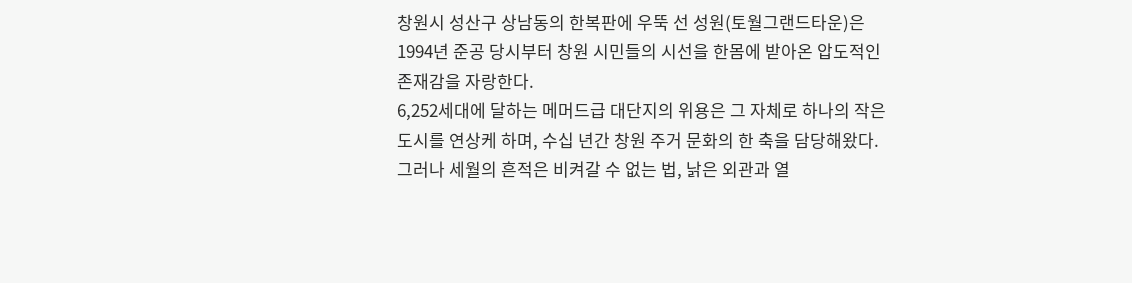창원시 성산구 상남동의 한복판에 우뚝 선 성원(토월그랜드타운)은 1994년 준공 당시부터 창원 시민들의 시선을 한몸에 받아온 압도적인 존재감을 자랑한다.
6,252세대에 달하는 메머드급 대단지의 위용은 그 자체로 하나의 작은 도시를 연상케 하며, 수십 년간 창원 주거 문화의 한 축을 담당해왔다.
그러나 세월의 흔적은 비켜갈 수 없는 법, 낡은 외관과 열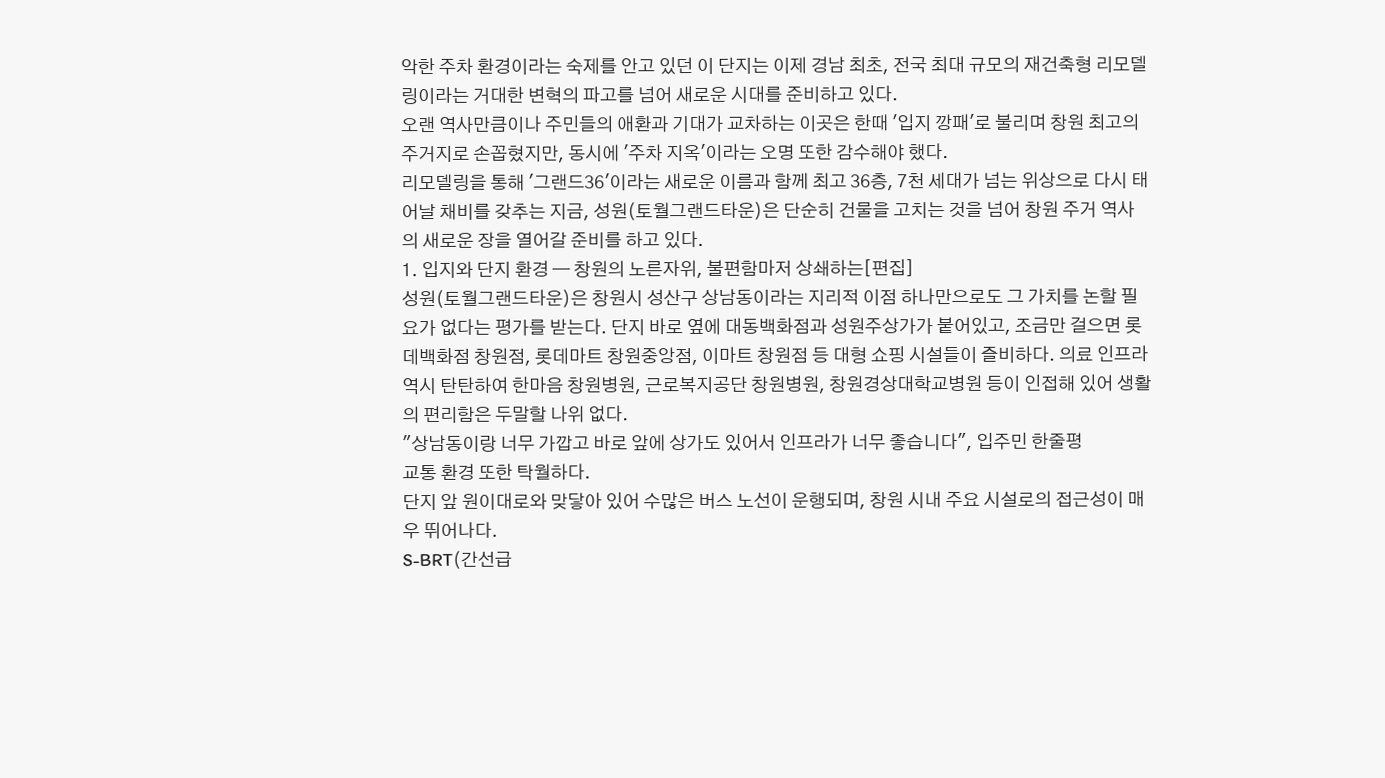악한 주차 환경이라는 숙제를 안고 있던 이 단지는 이제 경남 최초, 전국 최대 규모의 재건축형 리모델링이라는 거대한 변혁의 파고를 넘어 새로운 시대를 준비하고 있다.
오랜 역사만큼이나 주민들의 애환과 기대가 교차하는 이곳은 한때 '입지 깡패'로 불리며 창원 최고의 주거지로 손꼽혔지만, 동시에 '주차 지옥'이라는 오명 또한 감수해야 했다.
리모델링을 통해 '그랜드36'이라는 새로운 이름과 함께 최고 36층, 7천 세대가 넘는 위상으로 다시 태어날 채비를 갖추는 지금, 성원(토월그랜드타운)은 단순히 건물을 고치는 것을 넘어 창원 주거 역사의 새로운 장을 열어갈 준비를 하고 있다.
1. 입지와 단지 환경 — 창원의 노른자위, 불편함마저 상쇄하는[편집]
성원(토월그랜드타운)은 창원시 성산구 상남동이라는 지리적 이점 하나만으로도 그 가치를 논할 필요가 없다는 평가를 받는다. 단지 바로 옆에 대동백화점과 성원주상가가 붙어있고, 조금만 걸으면 롯데백화점 창원점, 롯데마트 창원중앙점, 이마트 창원점 등 대형 쇼핑 시설들이 즐비하다. 의료 인프라 역시 탄탄하여 한마음 창원병원, 근로복지공단 창원병원, 창원경상대학교병원 등이 인접해 있어 생활의 편리함은 두말할 나위 없다.
"상남동이랑 너무 가깝고 바로 앞에 상가도 있어서 인프라가 너무 좋습니다", 입주민 한줄평
교통 환경 또한 탁월하다.
단지 앞 원이대로와 맞닿아 있어 수많은 버스 노선이 운행되며, 창원 시내 주요 시설로의 접근성이 매우 뛰어나다.
S-BRT(간선급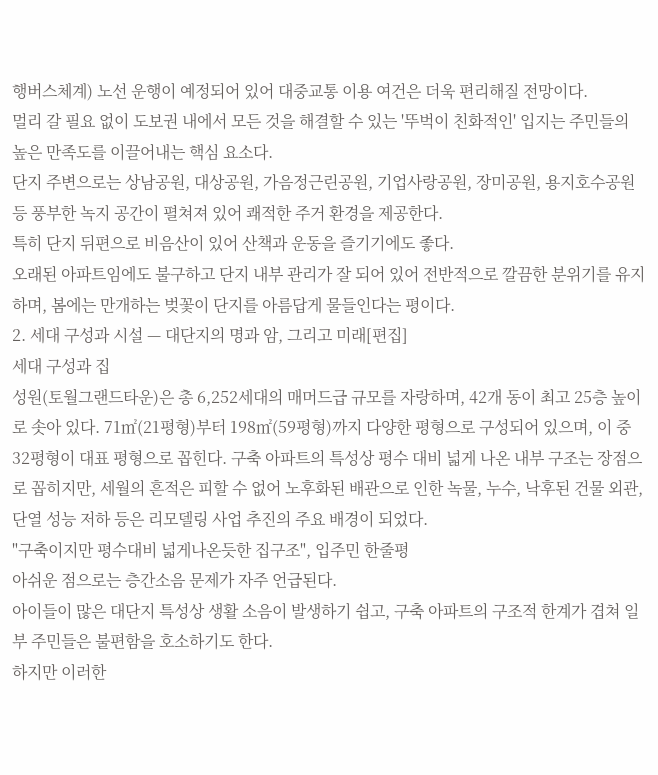행버스체계) 노선 운행이 예정되어 있어 대중교통 이용 여건은 더욱 편리해질 전망이다.
멀리 갈 필요 없이 도보권 내에서 모든 것을 해결할 수 있는 '뚜벅이 친화적인' 입지는 주민들의 높은 만족도를 이끌어내는 핵심 요소다.
단지 주변으로는 상남공원, 대상공원, 가음정근린공원, 기업사랑공원, 장미공원, 용지호수공원 등 풍부한 녹지 공간이 펼쳐져 있어 쾌적한 주거 환경을 제공한다.
특히 단지 뒤편으로 비음산이 있어 산책과 운동을 즐기기에도 좋다.
오래된 아파트임에도 불구하고 단지 내부 관리가 잘 되어 있어 전반적으로 깔끔한 분위기를 유지하며, 봄에는 만개하는 벚꽃이 단지를 아름답게 물들인다는 평이다.
2. 세대 구성과 시설 — 대단지의 명과 암, 그리고 미래[편집]
세대 구성과 집
성원(토월그랜드타운)은 총 6,252세대의 매머드급 규모를 자랑하며, 42개 동이 최고 25층 높이로 솟아 있다. 71㎡(21평형)부터 198㎡(59평형)까지 다양한 평형으로 구성되어 있으며, 이 중 32평형이 대표 평형으로 꼽힌다. 구축 아파트의 특성상 평수 대비 넓게 나온 내부 구조는 장점으로 꼽히지만, 세월의 흔적은 피할 수 없어 노후화된 배관으로 인한 녹물, 누수, 낙후된 건물 외관, 단열 성능 저하 등은 리모델링 사업 추진의 주요 배경이 되었다.
"구축이지만 평수대비 넓게나온듯한 집구조", 입주민 한줄평
아쉬운 점으로는 층간소음 문제가 자주 언급된다.
아이들이 많은 대단지 특성상 생활 소음이 발생하기 쉽고, 구축 아파트의 구조적 한계가 겹쳐 일부 주민들은 불편함을 호소하기도 한다.
하지만 이러한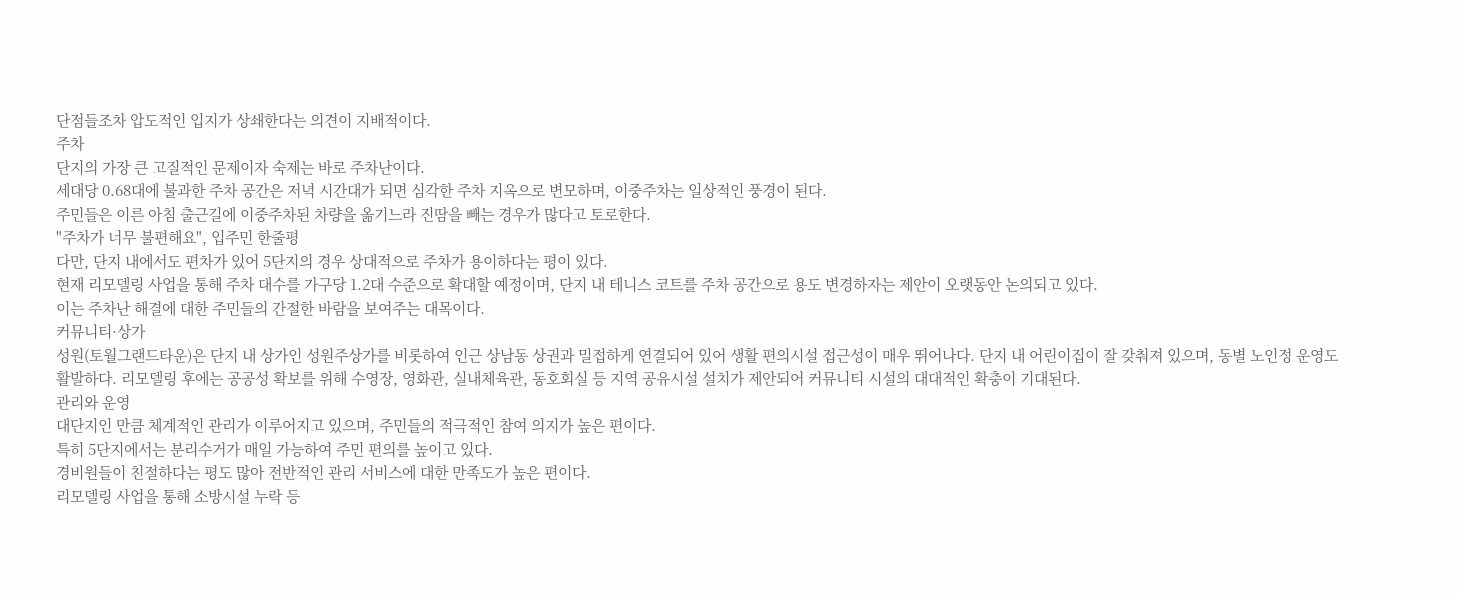단점들조차 압도적인 입지가 상쇄한다는 의견이 지배적이다.
주차
단지의 가장 큰 고질적인 문제이자 숙제는 바로 주차난이다.
세대당 0.68대에 불과한 주차 공간은 저녁 시간대가 되면 심각한 주차 지옥으로 변모하며, 이중주차는 일상적인 풍경이 된다.
주민들은 이른 아침 출근길에 이중주차된 차량을 옮기느라 진땀을 빼는 경우가 많다고 토로한다.
"주차가 너무 불편해요", 입주민 한줄평
다만, 단지 내에서도 편차가 있어 5단지의 경우 상대적으로 주차가 용이하다는 평이 있다.
현재 리모델링 사업을 통해 주차 대수를 가구당 1.2대 수준으로 확대할 예정이며, 단지 내 테니스 코트를 주차 공간으로 용도 변경하자는 제안이 오랫동안 논의되고 있다.
이는 주차난 해결에 대한 주민들의 간절한 바람을 보여주는 대목이다.
커뮤니티·상가
성원(토월그랜드타운)은 단지 내 상가인 성원주상가를 비롯하여 인근 상남동 상권과 밀접하게 연결되어 있어 생활 편의시설 접근성이 매우 뛰어나다. 단지 내 어린이집이 잘 갖춰져 있으며, 동별 노인정 운영도 활발하다. 리모델링 후에는 공공성 확보를 위해 수영장, 영화관, 실내체육관, 동호회실 등 지역 공유시설 설치가 제안되어 커뮤니티 시설의 대대적인 확충이 기대된다.
관리와 운영
대단지인 만큼 체계적인 관리가 이루어지고 있으며, 주민들의 적극적인 참여 의지가 높은 편이다.
특히 5단지에서는 분리수거가 매일 가능하여 주민 편의를 높이고 있다.
경비원들이 친절하다는 평도 많아 전반적인 관리 서비스에 대한 만족도가 높은 편이다.
리모델링 사업을 통해 소방시설 누락 등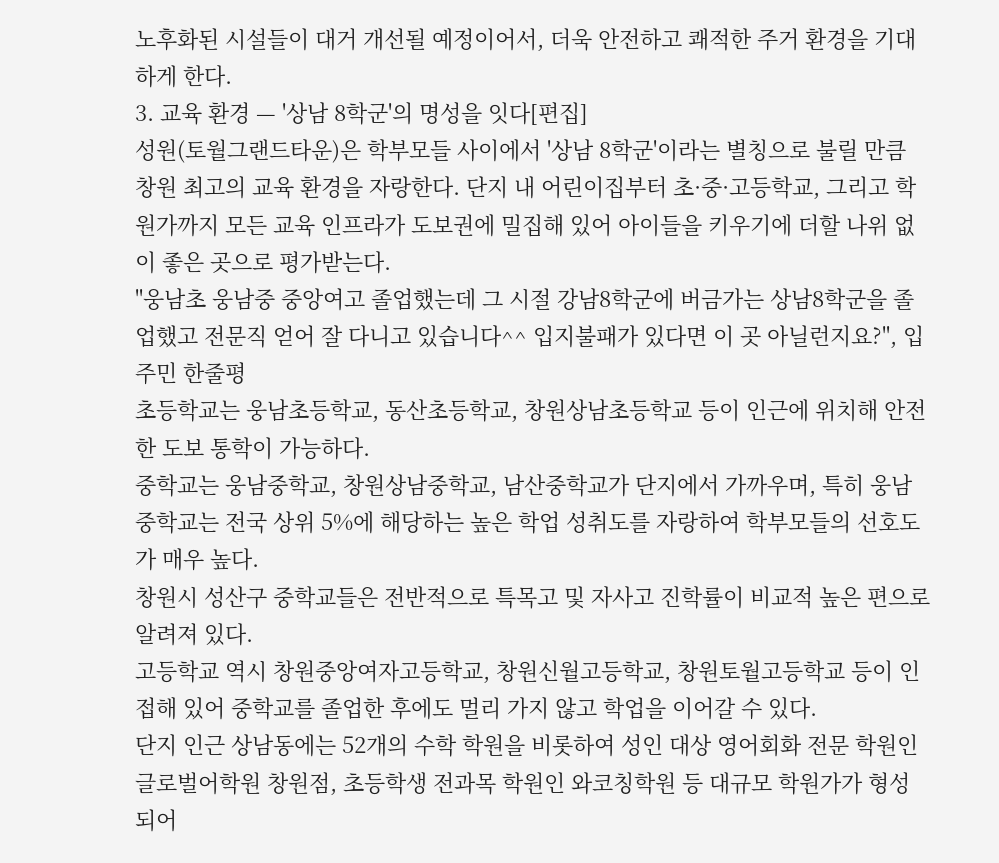노후화된 시설들이 대거 개선될 예정이어서, 더욱 안전하고 쾌적한 주거 환경을 기대하게 한다.
3. 교육 환경 — '상남 8학군'의 명성을 잇다[편집]
성원(토월그랜드타운)은 학부모들 사이에서 '상남 8학군'이라는 별칭으로 불릴 만큼 창원 최고의 교육 환경을 자랑한다. 단지 내 어린이집부터 초·중·고등학교, 그리고 학원가까지 모든 교육 인프라가 도보권에 밀집해 있어 아이들을 키우기에 더할 나위 없이 좋은 곳으로 평가받는다.
"웅남초 웅남중 중앙여고 졸업했는데 그 시절 강남8학군에 버금가는 상남8학군을 졸업했고 전문직 얻어 잘 다니고 있습니다^^ 입지불패가 있다면 이 곳 아닐런지요?", 입주민 한줄평
초등학교는 웅남초등학교, 동산초등학교, 창원상남초등학교 등이 인근에 위치해 안전한 도보 통학이 가능하다.
중학교는 웅남중학교, 창원상남중학교, 남산중학교가 단지에서 가까우며, 특히 웅남중학교는 전국 상위 5%에 해당하는 높은 학업 성취도를 자랑하여 학부모들의 선호도가 매우 높다.
창원시 성산구 중학교들은 전반적으로 특목고 및 자사고 진학률이 비교적 높은 편으로 알려져 있다.
고등학교 역시 창원중앙여자고등학교, 창원신월고등학교, 창원토월고등학교 등이 인접해 있어 중학교를 졸업한 후에도 멀리 가지 않고 학업을 이어갈 수 있다.
단지 인근 상남동에는 52개의 수학 학원을 비롯하여 성인 대상 영어회화 전문 학원인 글로벌어학원 창원점, 초등학생 전과목 학원인 와코칭학원 등 대규모 학원가가 형성되어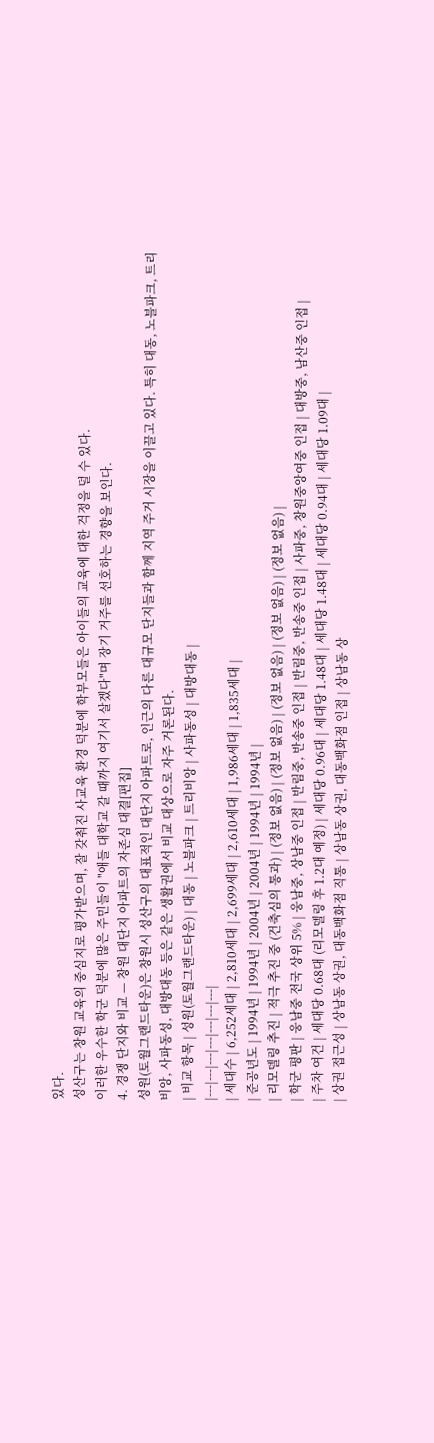있다.
성산구는 창원 교육의 중심지로 평가받으며, 잘 갖춰진 사교육 환경 덕분에 학부모들은 아이들의 교육에 대한 걱정을 덜 수 있다.
이러한 우수한 학군 덕분에 많은 주민들이 "애들 대학교 갈 때까지 여기서 살겠다"며 장기 거주를 선호하는 경향을 보인다.
4. 경쟁 단지와 비교 — 창원 대단지 아파트의 자존심 대결[편집]
성원(토월그랜드타운)은 창원시 성산구의 대표적인 대단지 아파트로, 인근의 다른 대규모 단지들과 함께 지역 주거 시장을 이끌고 있다. 특히 대동, 노블파크, 트리비앙, 사파동성, 대방대동 등은 같은 생활권에서 비교 대상으로 자주 거론된다.
| 비교 항목 | 성원(토월그랜드타운) | 대동 | 노블파크 | 트리비앙 | 사파동성 | 대방대동 |
|---|---|---|---|---|---|---|
| 세대수 | 6,252세대 | 2,810세대 | 2,699세대 | 2,610세대 | 1,986세대 | 1,835세대 |
| 준공년도 | 1994년 | 1994년 | 2004년 | 2004년 | 1994년 | 1994년 |
| 리모델링 추진 | 적극 추진 중 (건축심의 통과) | (정보 없음) | (정보 없음) | (정보 없음) | (정보 없음) | (정보 없음) |
| 학군 평판 | 웅남중 전국 상위 5% | 웅남중, 상남중 인접 | 반림중, 반송중 인접 | 반림중, 반송중 인접 | 사파중, 창원중앙여중 인접 | 대방중, 남산중 인접 |
| 주차 여건 | 세대당 0.68대 (리모델링 후 1.2대 예정) | 세대당 0.96대 | 세대당 1.48대 | 세대당 1.48대 | 세대당 0.94대 | 세대당 1.09대 |
| 상권 접근성 | 상남동 상권, 대동백화점 직통 | 상남동 상권, 대동백화점 인접 | 상남동 상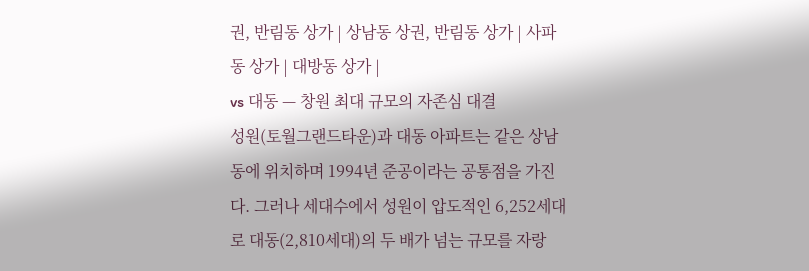권, 반림동 상가 | 상남동 상권, 반림동 상가 | 사파동 상가 | 대방동 상가 |
vs 대동 — 창원 최대 규모의 자존심 대결
성원(토월그랜드타운)과 대동 아파트는 같은 상남동에 위치하며 1994년 준공이라는 공통점을 가진다. 그러나 세대수에서 성원이 압도적인 6,252세대로 대동(2,810세대)의 두 배가 넘는 규모를 자랑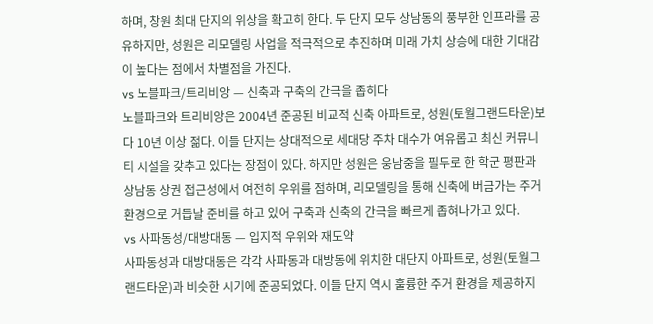하며, 창원 최대 단지의 위상을 확고히 한다. 두 단지 모두 상남동의 풍부한 인프라를 공유하지만, 성원은 리모델링 사업을 적극적으로 추진하며 미래 가치 상승에 대한 기대감이 높다는 점에서 차별점을 가진다.
vs 노블파크/트리비앙 — 신축과 구축의 간극을 좁히다
노블파크와 트리비앙은 2004년 준공된 비교적 신축 아파트로, 성원(토월그랜드타운)보다 10년 이상 젊다. 이들 단지는 상대적으로 세대당 주차 대수가 여유롭고 최신 커뮤니티 시설을 갖추고 있다는 장점이 있다. 하지만 성원은 웅남중을 필두로 한 학군 평판과 상남동 상권 접근성에서 여전히 우위를 점하며, 리모델링을 통해 신축에 버금가는 주거 환경으로 거듭날 준비를 하고 있어 구축과 신축의 간극을 빠르게 좁혀나가고 있다.
vs 사파동성/대방대동 — 입지적 우위와 재도약
사파동성과 대방대동은 각각 사파동과 대방동에 위치한 대단지 아파트로, 성원(토월그랜드타운)과 비슷한 시기에 준공되었다. 이들 단지 역시 훌륭한 주거 환경을 제공하지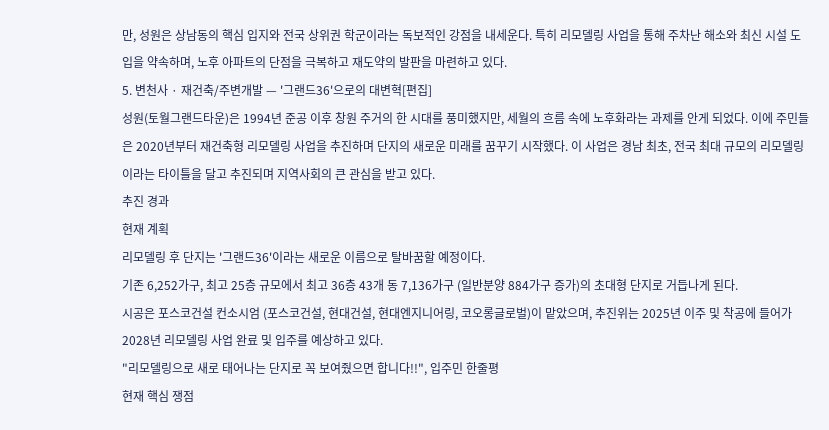만, 성원은 상남동의 핵심 입지와 전국 상위권 학군이라는 독보적인 강점을 내세운다. 특히 리모델링 사업을 통해 주차난 해소와 최신 시설 도입을 약속하며, 노후 아파트의 단점을 극복하고 재도약의 발판을 마련하고 있다.
5. 변천사 · 재건축/주변개발 — '그랜드36'으로의 대변혁[편집]
성원(토월그랜드타운)은 1994년 준공 이후 창원 주거의 한 시대를 풍미했지만, 세월의 흐름 속에 노후화라는 과제를 안게 되었다. 이에 주민들은 2020년부터 재건축형 리모델링 사업을 추진하며 단지의 새로운 미래를 꿈꾸기 시작했다. 이 사업은 경남 최초, 전국 최대 규모의 리모델링이라는 타이틀을 달고 추진되며 지역사회의 큰 관심을 받고 있다.
추진 경과
현재 계획
리모델링 후 단지는 '그랜드36'이라는 새로운 이름으로 탈바꿈할 예정이다.
기존 6,252가구, 최고 25층 규모에서 최고 36층 43개 동 7,136가구 (일반분양 884가구 증가)의 초대형 단지로 거듭나게 된다.
시공은 포스코건설 컨소시엄 (포스코건설, 현대건설, 현대엔지니어링, 코오롱글로벌)이 맡았으며, 추진위는 2025년 이주 및 착공에 들어가 2028년 리모델링 사업 완료 및 입주를 예상하고 있다.
"리모델링으로 새로 태어나는 단지로 꼭 보여줬으면 합니다!!", 입주민 한줄평
현재 핵심 쟁점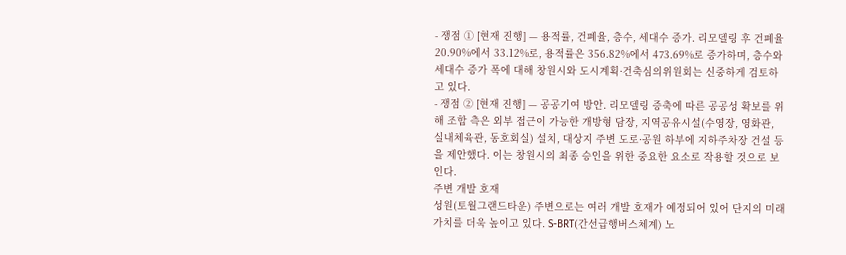- 쟁점 ① [현재 진행] — 용적률, 건폐율, 층수, 세대수 증가. 리모델링 후 건폐율 20.90%에서 33.12%로, 용적률은 356.82%에서 473.69%로 증가하며, 층수와 세대수 증가 폭에 대해 창원시와 도시계획·건축심의위원회는 신중하게 검토하고 있다.
- 쟁점 ② [현재 진행] — 공공기여 방안. 리모델링 증축에 따른 공공성 확보를 위해 조합 측은 외부 접근이 가능한 개방형 담장, 지역공유시설(수영장, 영화관, 실내체육관, 동호회실) 설치, 대상지 주변 도로·공원 하부에 지하주차장 건설 등을 제안했다. 이는 창원시의 최종 승인을 위한 중요한 요소로 작용할 것으로 보인다.
주변 개발 호재
성원(토월그랜드타운) 주변으로는 여러 개발 호재가 예정되어 있어 단지의 미래 가치를 더욱 높이고 있다. S-BRT(간선급행버스체계) 노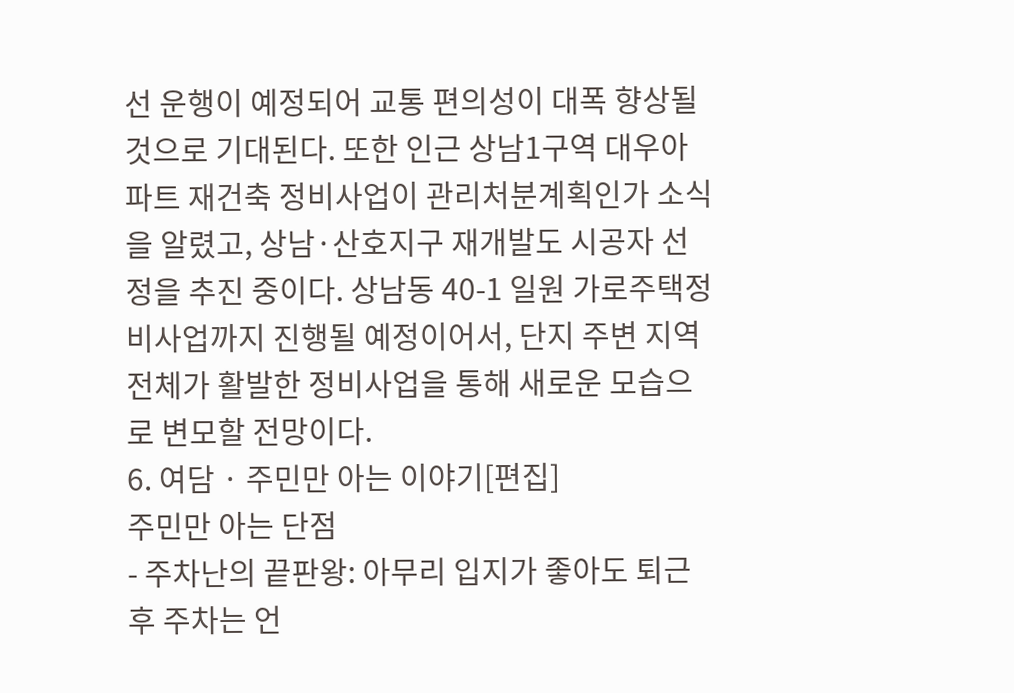선 운행이 예정되어 교통 편의성이 대폭 향상될 것으로 기대된다. 또한 인근 상남1구역 대우아파트 재건축 정비사업이 관리처분계획인가 소식을 알렸고, 상남·산호지구 재개발도 시공자 선정을 추진 중이다. 상남동 40-1 일원 가로주택정비사업까지 진행될 예정이어서, 단지 주변 지역 전체가 활발한 정비사업을 통해 새로운 모습으로 변모할 전망이다.
6. 여담 · 주민만 아는 이야기[편집]
주민만 아는 단점
- 주차난의 끝판왕: 아무리 입지가 좋아도 퇴근 후 주차는 언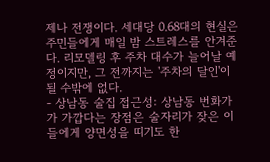제나 전쟁이다. 세대당 0.68대의 현실은 주민들에게 매일 밤 스트레스를 안겨준다. 리모델링 후 주차 대수가 늘어날 예정이지만, 그 전까지는 '주차의 달인'이 될 수밖에 없다.
- 상남동 술집 접근성: 상남동 번화가가 가깝다는 장점은 술자리가 잦은 이들에게 양면성을 띠기도 한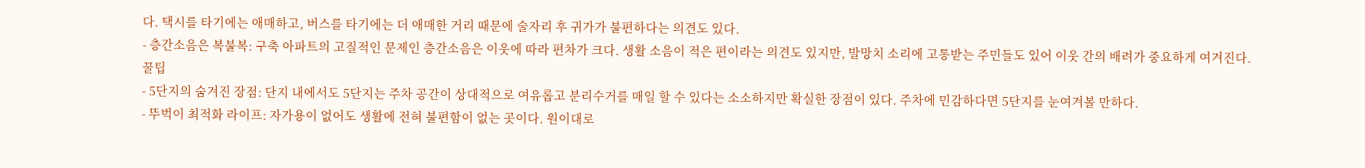다. 택시를 타기에는 애매하고, 버스를 타기에는 더 애매한 거리 때문에 술자리 후 귀가가 불편하다는 의견도 있다.
- 층간소음은 복불복: 구축 아파트의 고질적인 문제인 층간소음은 이웃에 따라 편차가 크다. 생활 소음이 적은 편이라는 의견도 있지만, 발망치 소리에 고통받는 주민들도 있어 이웃 간의 배려가 중요하게 여겨진다.
꿀팁
- 5단지의 숨겨진 장점: 단지 내에서도 5단지는 주차 공간이 상대적으로 여유롭고 분리수거를 매일 할 수 있다는 소소하지만 확실한 장점이 있다. 주차에 민감하다면 5단지를 눈여겨볼 만하다.
- 뚜벅이 최적화 라이프: 자가용이 없어도 생활에 전혀 불편함이 없는 곳이다. 원이대로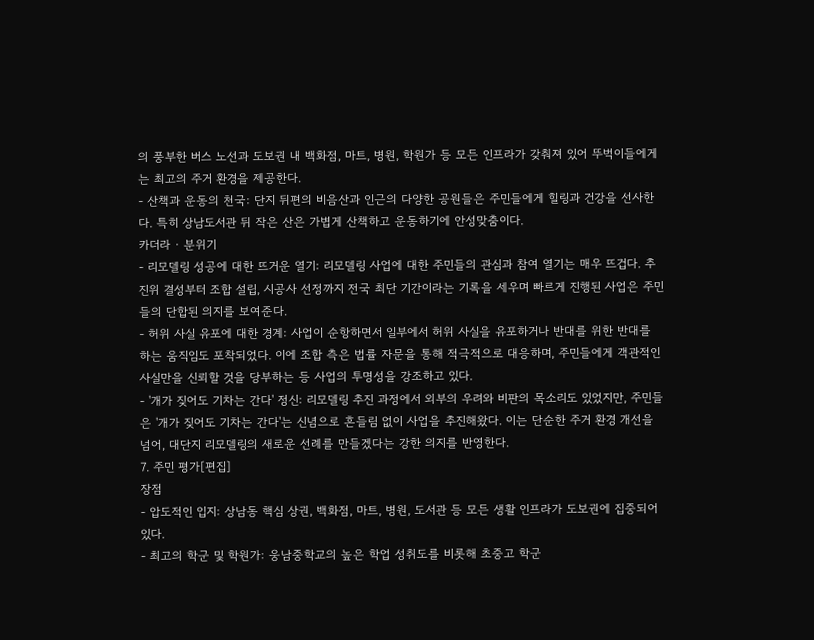의 풍부한 버스 노선과 도보권 내 백화점, 마트, 병원, 학원가 등 모든 인프라가 갖춰져 있어 뚜벅이들에게는 최고의 주거 환경을 제공한다.
- 산책과 운동의 천국: 단지 뒤편의 비음산과 인근의 다양한 공원들은 주민들에게 힐링과 건강을 선사한다. 특히 상남도서관 뒤 작은 산은 가볍게 산책하고 운동하기에 안성맞춤이다.
카더라 · 분위기
- 리모델링 성공에 대한 뜨거운 열기: 리모델링 사업에 대한 주민들의 관심과 참여 열기는 매우 뜨겁다. 추진위 결성부터 조합 설립, 시공사 선정까지 전국 최단 기간이라는 기록을 세우며 빠르게 진행된 사업은 주민들의 단합된 의지를 보여준다.
- 허위 사실 유포에 대한 경계: 사업이 순항하면서 일부에서 허위 사실을 유포하거나 반대를 위한 반대를 하는 움직임도 포착되었다. 이에 조합 측은 법률 자문을 통해 적극적으로 대응하며, 주민들에게 객관적인 사실만을 신뢰할 것을 당부하는 등 사업의 투명성을 강조하고 있다.
- '개가 짖어도 기차는 간다' 정신: 리모델링 추진 과정에서 외부의 우려와 비판의 목소리도 있었지만, 주민들은 '개가 짖어도 기차는 간다'는 신념으로 흔들림 없이 사업을 추진해왔다. 이는 단순한 주거 환경 개선을 넘어, 대단지 리모델링의 새로운 선례를 만들겠다는 강한 의지를 반영한다.
7. 주민 평가[편집]
장점
- 압도적인 입지: 상남동 핵심 상권, 백화점, 마트, 병원, 도서관 등 모든 생활 인프라가 도보권에 집중되어 있다.
- 최고의 학군 및 학원가: 웅남중학교의 높은 학업 성취도를 비롯해 초중고 학군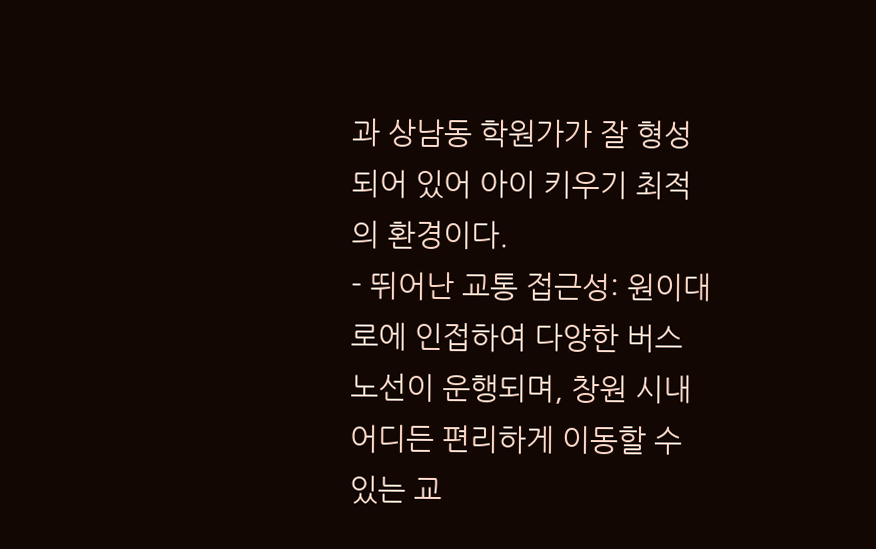과 상남동 학원가가 잘 형성되어 있어 아이 키우기 최적의 환경이다.
- 뛰어난 교통 접근성: 원이대로에 인접하여 다양한 버스 노선이 운행되며, 창원 시내 어디든 편리하게 이동할 수 있는 교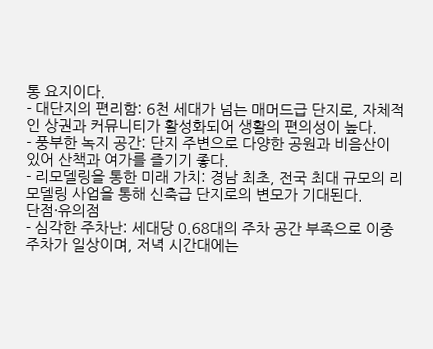통 요지이다.
- 대단지의 편리함: 6천 세대가 넘는 매머드급 단지로, 자체적인 상권과 커뮤니티가 활성화되어 생활의 편의성이 높다.
- 풍부한 녹지 공간: 단지 주변으로 다양한 공원과 비음산이 있어 산책과 여가를 즐기기 좋다.
- 리모델링을 통한 미래 가치: 경남 최초, 전국 최대 규모의 리모델링 사업을 통해 신축급 단지로의 변모가 기대된다.
단점·유의점
- 심각한 주차난: 세대당 0.68대의 주차 공간 부족으로 이중주차가 일상이며, 저녁 시간대에는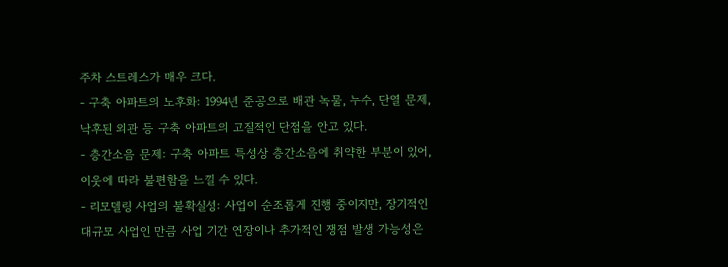주차 스트레스가 매우 크다.
- 구축 아파트의 노후화: 1994년 준공으로 배관 녹물, 누수, 단열 문제, 낙후된 외관 등 구축 아파트의 고질적인 단점을 안고 있다.
- 층간소음 문제: 구축 아파트 특성상 층간소음에 취약한 부분이 있어, 이웃에 따라 불편함을 느낄 수 있다.
- 리모델링 사업의 불확실성: 사업이 순조롭게 진행 중이지만, 장기적인 대규모 사업인 만큼 사업 기간 연장이나 추가적인 쟁점 발생 가능성은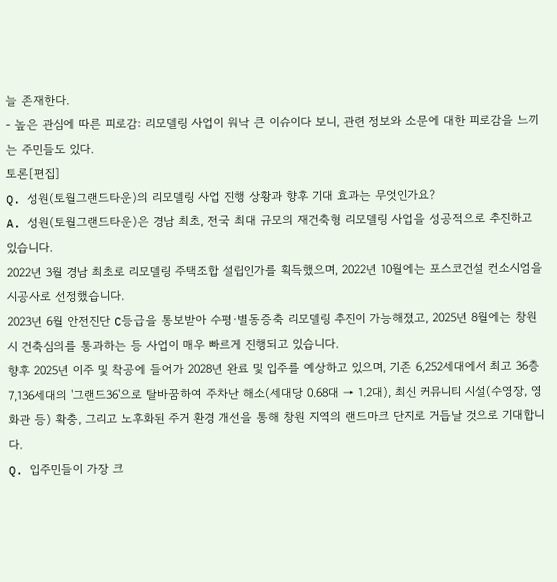늘 존재한다.
- 높은 관심에 따른 피로감: 리모델링 사업이 워낙 큰 이슈이다 보니, 관련 정보와 소문에 대한 피로감을 느끼는 주민들도 있다.
토론[편집]
Q. 성원(토월그랜드타운)의 리모델링 사업 진행 상황과 향후 기대 효과는 무엇인가요?
A. 성원(토월그랜드타운)은 경남 최초, 전국 최대 규모의 재건축형 리모델링 사업을 성공적으로 추진하고 있습니다.
2022년 3월 경남 최초로 리모델링 주택조합 설립인가를 획득했으며, 2022년 10월에는 포스코건설 컨소시엄을 시공사로 선정했습니다.
2023년 6월 안전진단 C등급을 통보받아 수평·별동증축 리모델링 추진이 가능해졌고, 2025년 8월에는 창원시 건축심의를 통과하는 등 사업이 매우 빠르게 진행되고 있습니다.
향후 2025년 이주 및 착공에 들어가 2028년 완료 및 입주를 예상하고 있으며, 기존 6,252세대에서 최고 36층 7,136세대의 '그랜드36'으로 탈바꿈하여 주차난 해소(세대당 0.68대 → 1.2대), 최신 커뮤니티 시설(수영장, 영화관 등) 확충, 그리고 노후화된 주거 환경 개선을 통해 창원 지역의 랜드마크 단지로 거듭날 것으로 기대합니다.
Q. 입주민들이 가장 크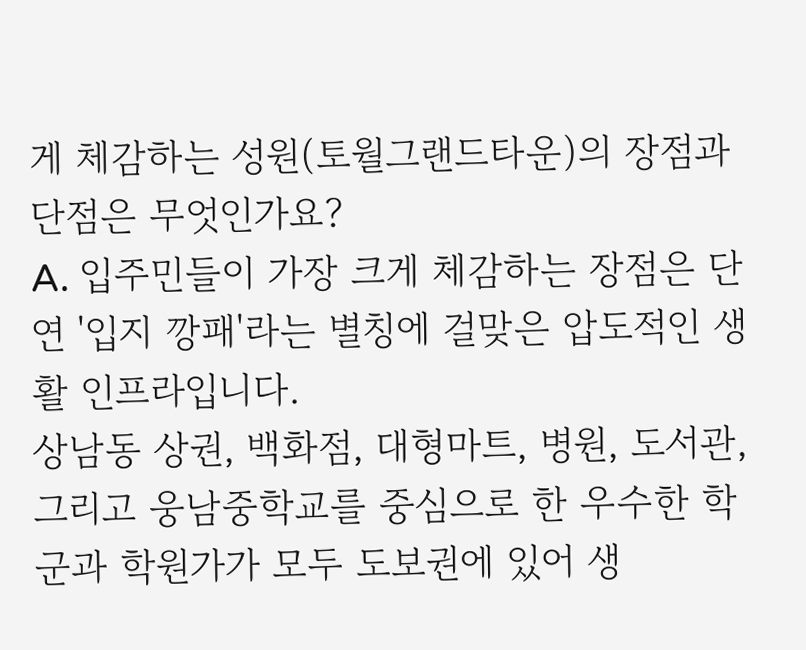게 체감하는 성원(토월그랜드타운)의 장점과 단점은 무엇인가요?
A. 입주민들이 가장 크게 체감하는 장점은 단연 '입지 깡패'라는 별칭에 걸맞은 압도적인 생활 인프라입니다.
상남동 상권, 백화점, 대형마트, 병원, 도서관, 그리고 웅남중학교를 중심으로 한 우수한 학군과 학원가가 모두 도보권에 있어 생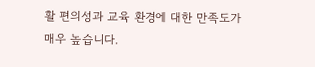활 편의성과 교육 환경에 대한 만족도가 매우 높습니다.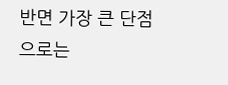반면 가장 큰 단점으로는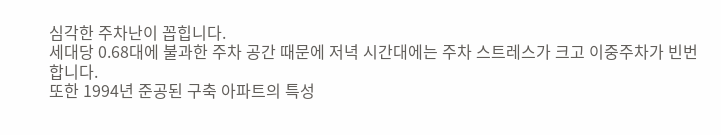심각한 주차난이 꼽힙니다.
세대당 0.68대에 불과한 주차 공간 때문에 저녁 시간대에는 주차 스트레스가 크고 이중주차가 빈번합니다.
또한 1994년 준공된 구축 아파트의 특성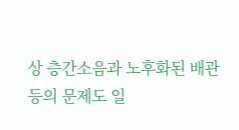상 층간소음과 노후화된 배관 등의 문제도 일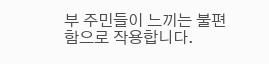부 주민들이 느끼는 불편함으로 작용합니다.